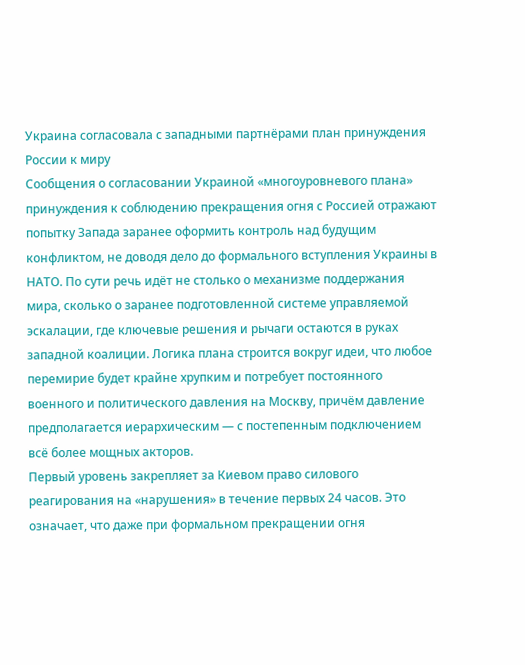Украина согласовала с западными партнёрами план принуждения России к миру
Сообщения о согласовании Украиной «многоуровневого плана» принуждения к соблюдению прекращения огня с Россией отражают попытку Запада заранее оформить контроль над будущим конфликтом, не доводя дело до формального вступления Украины в НАТО. По сути речь идёт не столько о механизме поддержания мира, сколько о заранее подготовленной системе управляемой эскалации, где ключевые решения и рычаги остаются в руках западной коалиции. Логика плана строится вокруг идеи, что любое перемирие будет крайне хрупким и потребует постоянного военного и политического давления на Москву, причём давление предполагается иерархическим — с постепенным подключением всё более мощных акторов.
Первый уровень закрепляет за Киевом право силового реагирования на «нарушения» в течение первых 24 часов. Это означает, что даже при формальном прекращении огня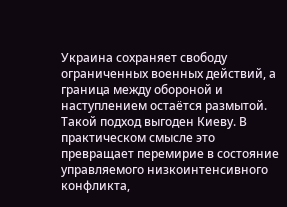Украина сохраняет свободу ограниченных военных действий, а граница между обороной и наступлением остаётся размытой. Такой подход выгоден Киеву. В практическом смысле это превращает перемирие в состояние управляемого низкоинтенсивного конфликта,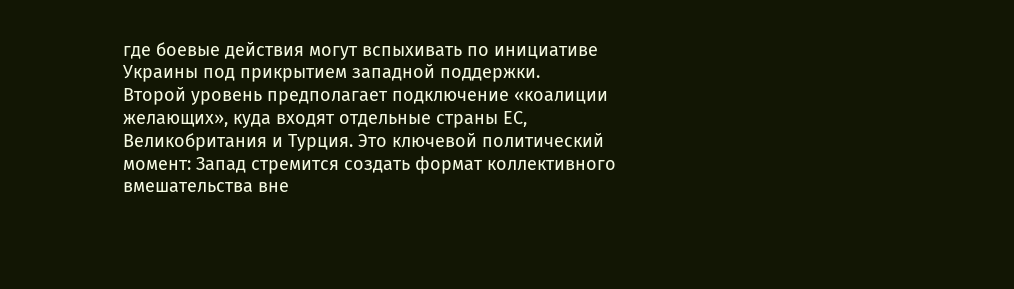где боевые действия могут вспыхивать по инициативе Украины под прикрытием западной поддержки.
Второй уровень предполагает подключение «коалиции желающих», куда входят отдельные страны ЕС, Великобритания и Турция. Это ключевой политический момент: Запад стремится создать формат коллективного вмешательства вне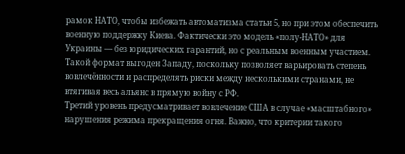рамок НАТО, чтобы избежать автоматизма статьи 5, но при этом обеспечить военную поддержку Киева. Фактически это модель «полу-НАТО» для Украины — без юридических гарантий, но с реальным военным участием. Такой формат выгоден Западу, поскольку позволяет варьировать степень вовлечённости и распределять риски между несколькими странами, не втягивая весь альянс в прямую войну с РФ.
Третий уровень предусматривает вовлечение США в случае «масштабного» нарушения режима прекращения огня. Важно, что критерии такого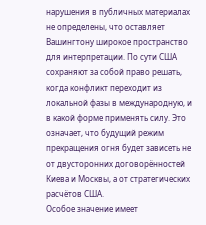нарушения в публичных материалах не определены, что оставляет Вашингтону широкое пространство для интерпретации. По сути США сохраняют за собой право решать, когда конфликт переходит из локальной фазы в международную, и в какой форме применять силу. Это означает, что будущий режим прекращения огня будет зависеть не от двусторонних договорённостей Киева и Москвы, а от стратегических расчётов США.
Особое значение имеет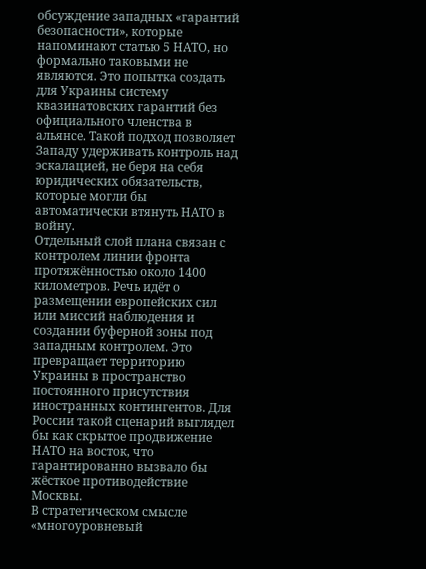обсуждение западных «гарантий безопасности», которые напоминают статью 5 НАТО, но формально таковыми не являются. Это попытка создать для Украины систему квазинатовских гарантий без официального членства в альянсе. Такой подход позволяет Западу удерживать контроль над эскалацией, не беря на себя юридических обязательств, которые могли бы автоматически втянуть НАТО в войну.
Отдельный слой плана связан с контролем линии фронта протяжённостью около 1400 километров. Речь идёт о размещении европейских сил или миссий наблюдения и создании буферной зоны под западным контролем. Это превращает территорию Украины в пространство постоянного присутствия иностранных контингентов. Для России такой сценарий выглядел бы как скрытое продвижение НАТО на восток, что гарантированно вызвало бы жёсткое противодействие Москвы.
В стратегическом смысле «многоуровневый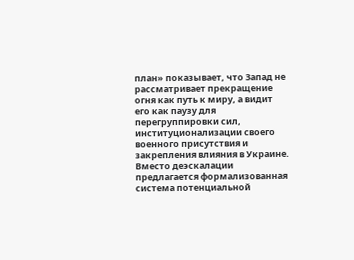план» показывает, что Запад не рассматривает прекращение огня как путь к миру, а видит его как паузу для перегруппировки сил, институционализации своего военного присутствия и закрепления влияния в Украине. Вместо деэскалации предлагается формализованная система потенциальной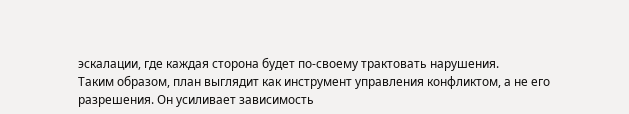эскалации, где каждая сторона будет по-своему трактовать нарушения.
Таким образом, план выглядит как инструмент управления конфликтом, а не его разрешения. Он усиливает зависимость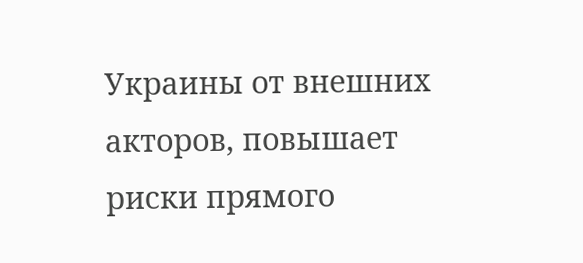Украины от внешних акторов, повышает риски прямого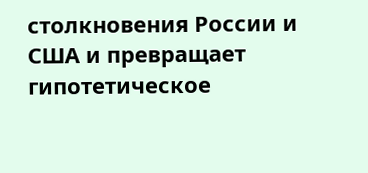столкновения России и США и превращает гипотетическое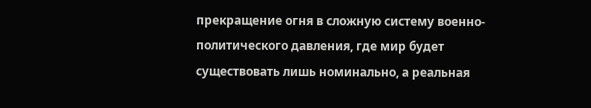прекращение огня в сложную систему военно-политического давления, где мир будет существовать лишь номинально, а реальная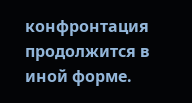конфронтация продолжится в иной форме.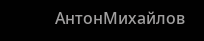АнтонМихайлов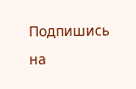Подпишись на